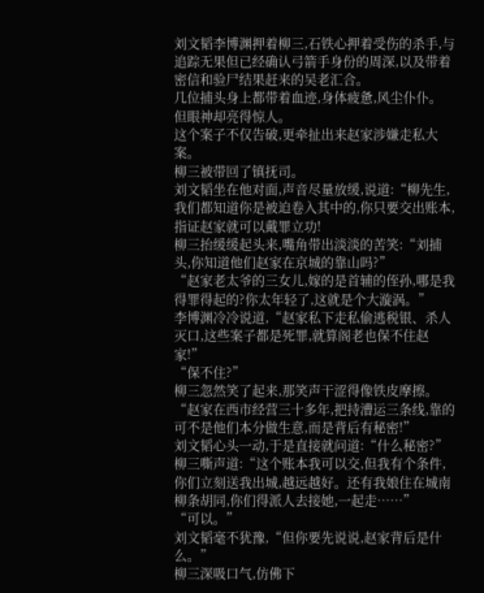刘文韬李博渊押着柳三,石铁心押着受伤的杀手,与追踪无果但已经确认弓箭手身份的周深,以及带着密信和验尸结果赶来的吴老汇合。
几位捕头身上都带着血迹,身体疲惫,风尘仆仆。
但眼神却亮得惊人。
这个案子不仅告破,更牵扯出来赵家涉嫌走私大案。
柳三被带回了镇抚司。
刘文韬坐在他对面,声音尽量放缓,说道:“柳先生,我们都知道你是被迫卷入其中的,你只要交出账本,指证赵家就可以戴罪立功!
柳三抬缓缓起头来,嘴角带出淡淡的苦笑:“刘捕头,你知道他们赵家在京城的靠山吗?”
“赵家老太爷的三女儿,嫁的是首辅的侄孙,哪是我得罪得起的?你太年轻了,这就是个大漩涡。”
李博渊冷冷说道,“赵家私下走私偷逃税银、杀人灭口,这些案子都是死罪,就算阁老也保不住赵家!”
“保不住?”
柳三忽然笑了起来,那笑声干涩得像铁皮摩擦。
“赵家在西市经营三十多年,把持漕运三条线,靠的可不是他们本分做生意,而是背后有秘密!”
刘文韬心头一动,于是直接就问道:“什么秘密?”
柳三嘶声道:“这个账本我可以交,但我有个条件,你们立刻送我出城,越远越好。还有我娘住在城南柳条胡同,你们得派人去接她,一起走……”
“可以。”
刘文韬毫不犹豫,“但你要先说说,赵家背后是什么。”
柳三深吸口气,仿佛下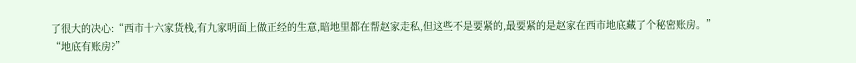了很大的决心:“西市十六家货栈,有九家明面上做正经的生意,暗地里都在帮赵家走私,但这些不是要紧的,最要紧的是赵家在西市地底藏了个秘密账房。”
“地底有账房?”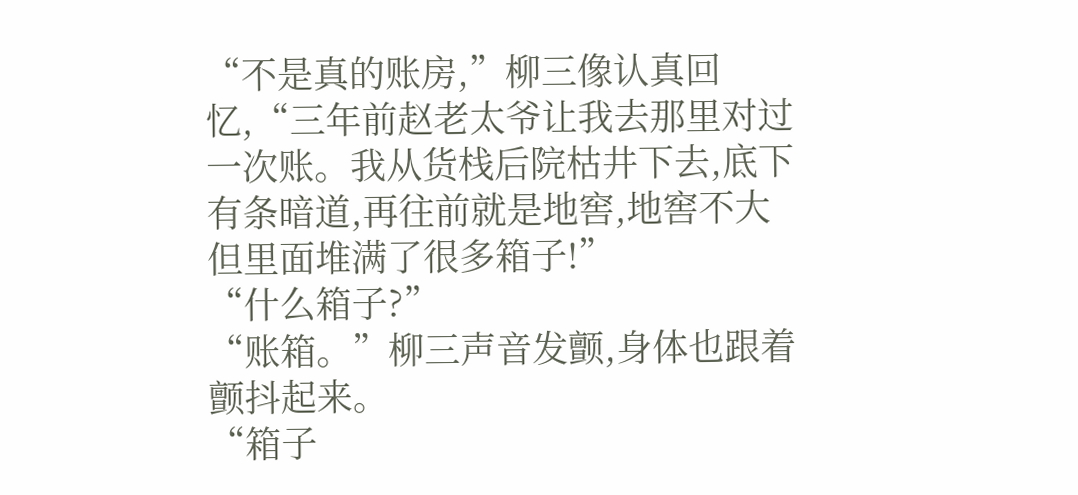“不是真的账房,”柳三像认真回忆,“三年前赵老太爷让我去那里对过一次账。我从货栈后院枯井下去,底下有条暗道,再往前就是地窖,地窖不大但里面堆满了很多箱子!”
“什么箱子?”
“账箱。”柳三声音发颤,身体也跟着颤抖起来。
“箱子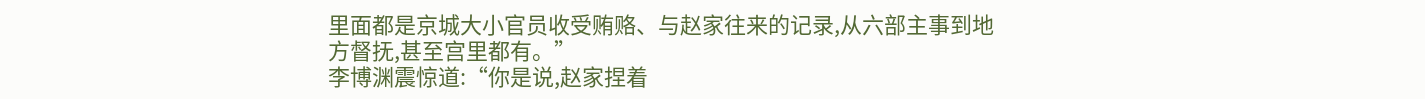里面都是京城大小官员收受贿赂、与赵家往来的记录,从六部主事到地方督抚,甚至宫里都有。”
李博渊震惊道:“你是说,赵家捏着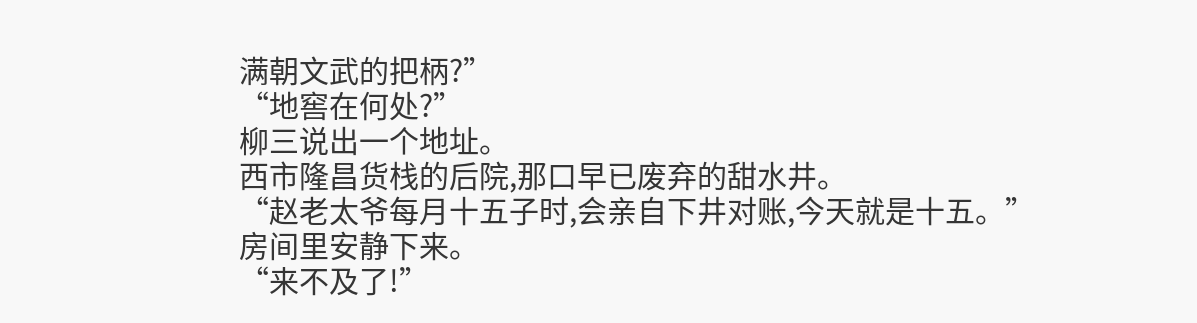满朝文武的把柄?”
“地窖在何处?”
柳三说出一个地址。
西市隆昌货栈的后院,那口早已废弃的甜水井。
“赵老太爷每月十五子时,会亲自下井对账,今天就是十五。”
房间里安静下来。
“来不及了!”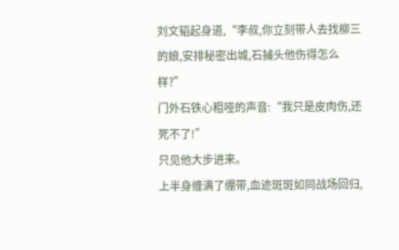刘文韬起身道,“李叔,你立刻带人去找柳三的娘,安排秘密出城,石捕头他伤得怎么样?”
门外石铁心粗哑的声音:“我只是皮肉伤,还死不了!”
只见他大步进来。
上半身缠满了绷带,血迹斑斑如同战场回归,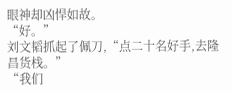眼神却凶悍如故。
“好。”
刘文韬抓起了佩刀,“点二十名好手,去隆昌货栈。”
“我们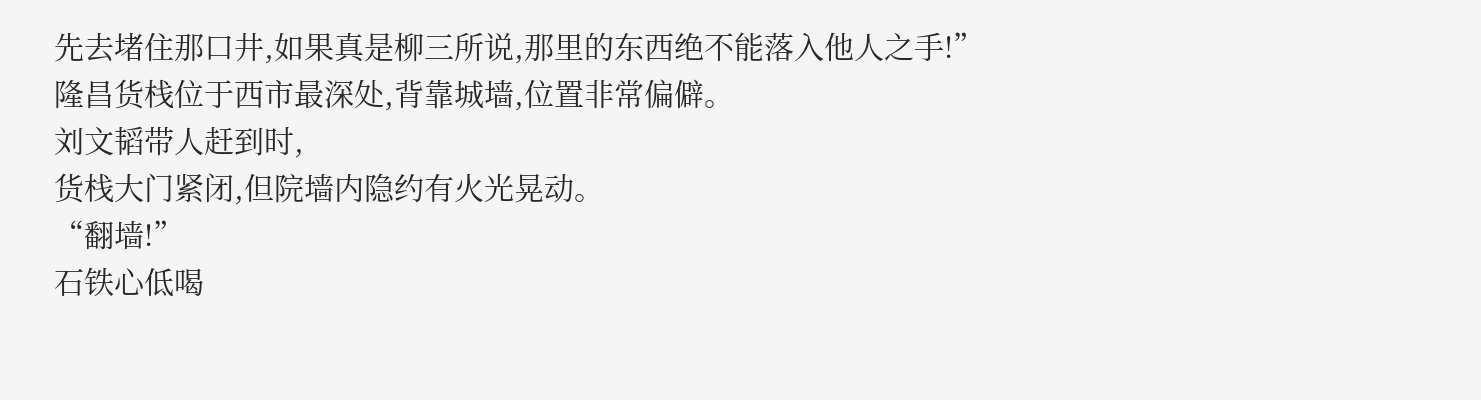先去堵住那口井,如果真是柳三所说,那里的东西绝不能落入他人之手!”
隆昌货栈位于西市最深处,背靠城墙,位置非常偏僻。
刘文韬带人赶到时,
货栈大门紧闭,但院墙内隐约有火光晃动。
“翻墙!”
石铁心低喝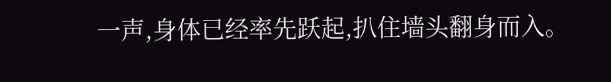一声,身体已经率先跃起,扒住墙头翻身而入。